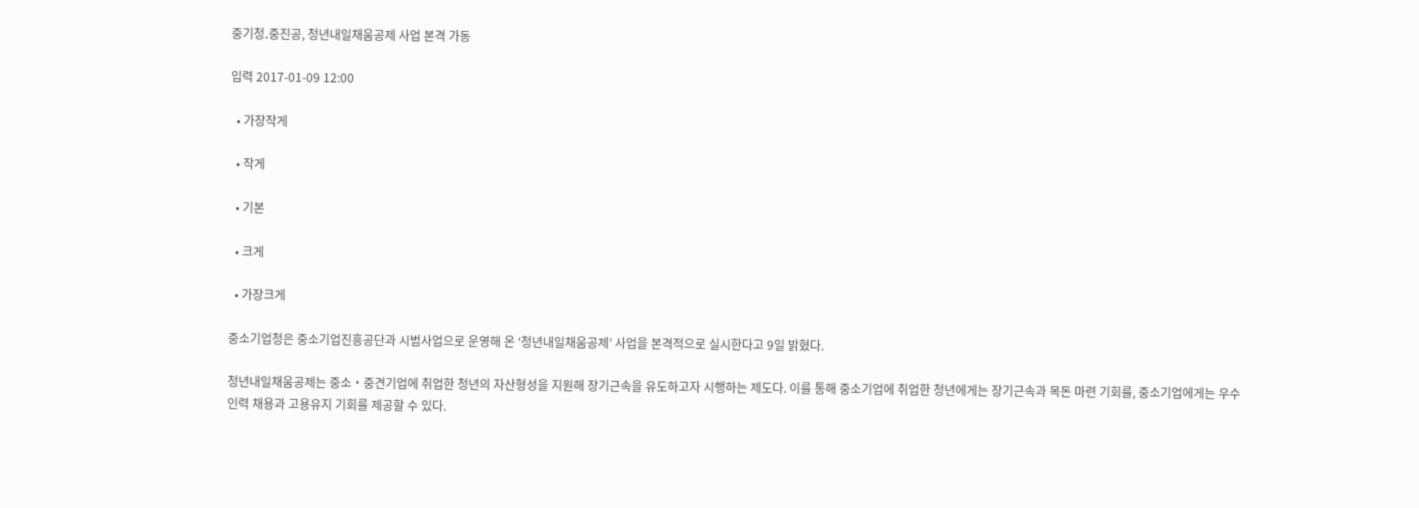중기청․중진공, 청년내일채움공제 사업 본격 가동

입력 2017-01-09 12:00

  • 가장작게

  • 작게

  • 기본

  • 크게

  • 가장크게

중소기업청은 중소기업진흥공단과 시범사업으로 운영해 온 ‘청년내일채움공제’ 사업을 본격적으로 실시한다고 9일 밝혔다.

청년내일채움공제는 중소‧중견기업에 취업한 청년의 자산형성을 지원해 장기근속을 유도하고자 시행하는 제도다. 이를 통해 중소기업에 취업한 청년에게는 장기근속과 목돈 마련 기회를, 중소기업에게는 우수인력 채용과 고용유지 기회를 제공할 수 있다.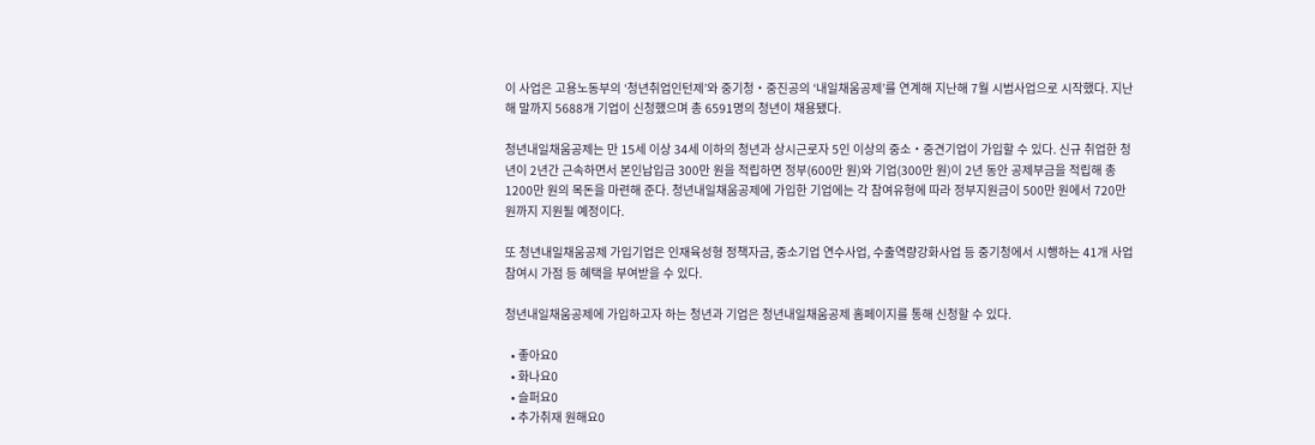이 사업은 고용노동부의 ‘청년취업인턴제’와 중기청‧중진공의 ‘내일채움공제’를 연계해 지난해 7월 시범사업으로 시작했다. 지난해 말까지 5688개 기업이 신청했으며 총 6591명의 청년이 채용됐다.

청년내일채움공제는 만 15세 이상 34세 이하의 청년과 상시근로자 5인 이상의 중소‧중견기업이 가입할 수 있다. 신규 취업한 청년이 2년간 근속하면서 본인납입금 300만 원을 적립하면 정부(600만 원)와 기업(300만 원)이 2년 동안 공제부금을 적립해 총 1200만 원의 목돈을 마련해 준다. 청년내일채움공제에 가입한 기업에는 각 참여유형에 따라 정부지원금이 500만 원에서 720만 원까지 지원될 예정이다.

또 청년내일채움공제 가입기업은 인재육성형 정책자금, 중소기업 연수사업, 수출역량강화사업 등 중기청에서 시행하는 41개 사업참여시 가점 등 혜택을 부여받을 수 있다.

청년내일채움공제에 가입하고자 하는 청년과 기업은 청년내일채움공제 홈페이지를 통해 신청할 수 있다.

  • 좋아요0
  • 화나요0
  • 슬퍼요0
  • 추가취재 원해요0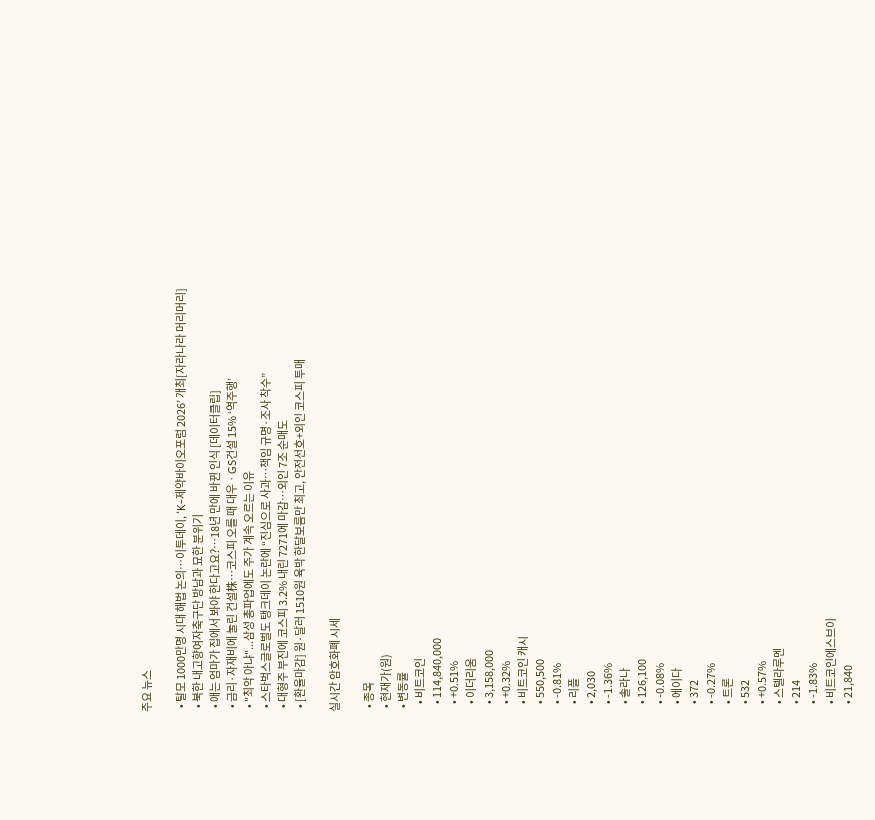주요 뉴스

  • 탈모 1000만명 시대 해법 논의…이투데이, ‘K-제약바이오포럼 2026’ 개최[자라나라 머리머리]
  • 북한 내고향여자축구단 방남과 묘한 분위기
  • 애는 엄마가 집에서 봐야 한다고요?…18년 만에 바뀐 인식 [데이터클립]
  • 금리·자재비에 눌린 건설株…코스피 오를 때 대우ㆍGS건설 15% ‘역주행’
  • "최악 아냐"...삼성 총파업에도 주가 계속 오르는 이유
  • 스타벅스글로벌도 탱크데이 논란에 “진심으로 사과…책임 규명·조사 착수”
  • 대형주 부진에 코스피 3.2% 내린 7271에 마감⋯외인 7조 순매도
  • [환율마감] 원·달러 1510원 육박 한달보름만 최고, 안전선호+외인 코스피 투매

실시간 암호화폐 시세

  • 종목
  • 현재가(원)
  • 변동률
    • 비트코인
    • 114,840,000
    • +0.51%
    • 이더리움
    • 3,158,000
    • +0.32%
    • 비트코인 캐시
    • 550,500
    • -0.81%
    • 리플
    • 2,030
    • -1.36%
    • 솔라나
    • 126,100
    • -0.08%
    • 에이다
    • 372
    • -0.27%
    • 트론
    • 532
    • +0.57%
    • 스텔라루멘
    • 214
    • -1.83%
    • 비트코인에스브이
    • 21,840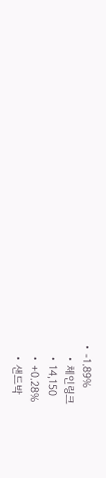• -1.89%
    • 체인링크
    • 14,150
    • +0.28%
    • 샌드박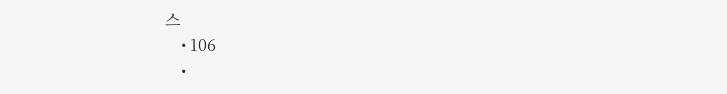스
    • 106
    •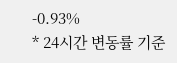-0.93%
* 24시간 변동률 기준